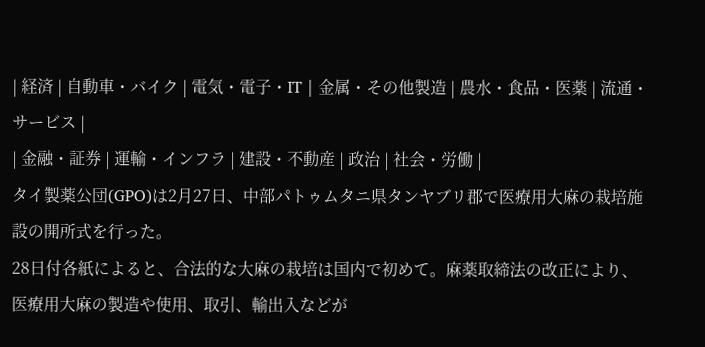| 経済 | 自動車・バイク | 電気・電子・IT | 金属・その他製造 | 農水・食品・医薬 | 流通・サービス |
| 金融・証券 | 運輸・インフラ | 建設・不動産 | 政治 | 社会・労働 |
タイ製薬公団(GPO)は2月27日、中部パトゥムタニ県タンヤブリ郡で医療用大麻の栽培施設の開所式を行った。
28日付各紙によると、合法的な大麻の栽培は国内で初めて。麻薬取締法の改正により、医療用大麻の製造や使用、取引、輸出入などが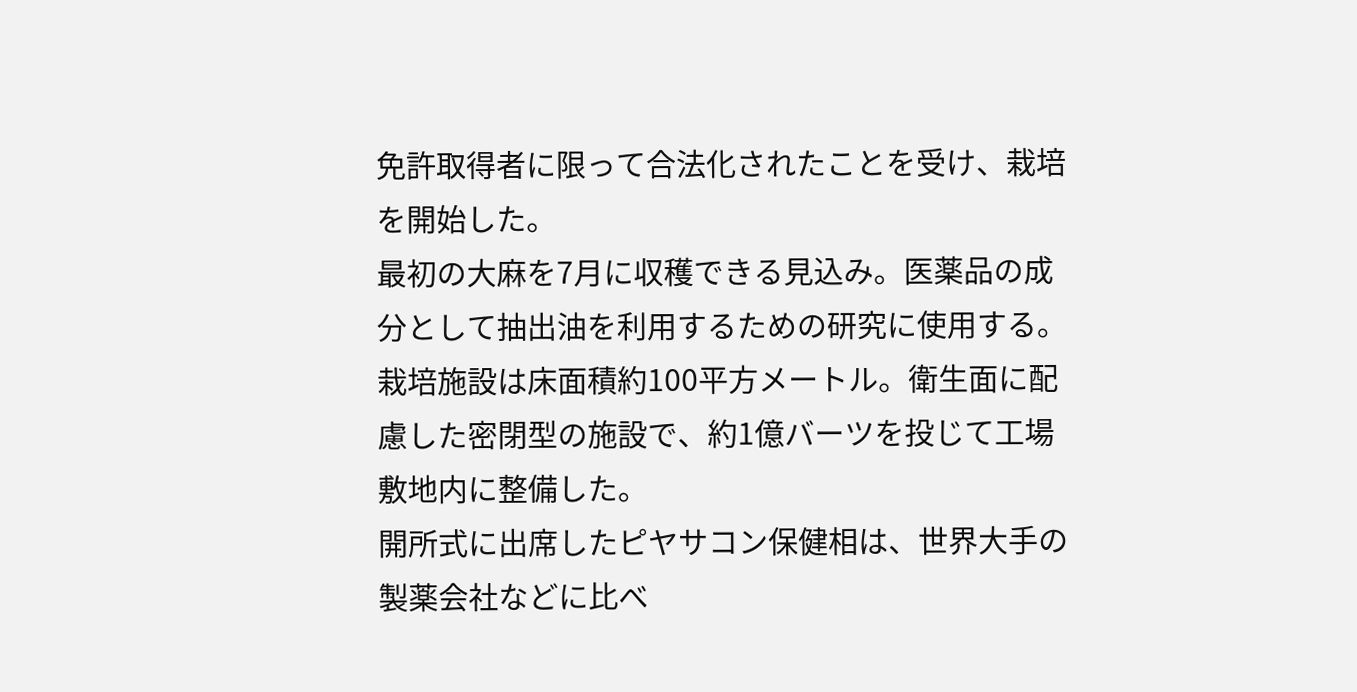免許取得者に限って合法化されたことを受け、栽培を開始した。
最初の大麻を7月に収穫できる見込み。医薬品の成分として抽出油を利用するための研究に使用する。
栽培施設は床面積約100平方メートル。衛生面に配慮した密閉型の施設で、約1億バーツを投じて工場敷地内に整備した。
開所式に出席したピヤサコン保健相は、世界大手の製薬会社などに比べ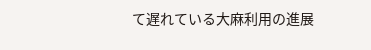て遅れている大麻利用の進展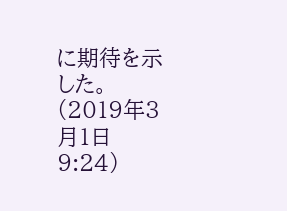に期待を示した。
(2019年3月1日 9:24)